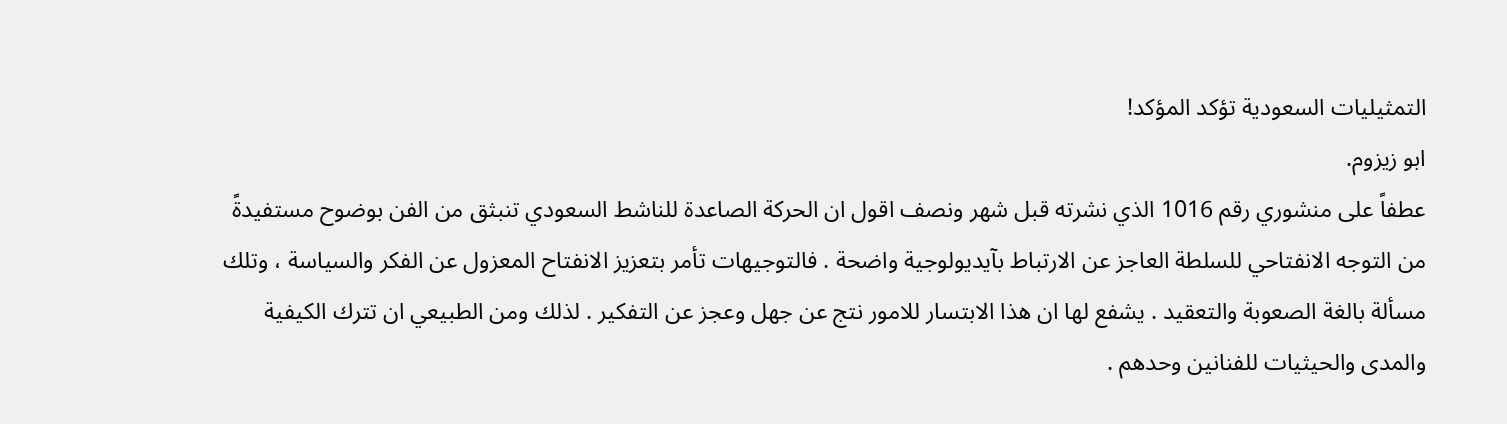التمثيليات السعودية تؤكد المؤكد!
ابو زيزوم.
عطفاً على منشوري رقم 1016 الذي نشرته قبل شهر ونصف اقول ان الحركة الصاعدة للناشط السعودي تنبثق من الفن بوضوح مستفيدةً من التوجه الانفتاحي للسلطة العاجز عن الارتباط بآيديولوجية واضحة . فالتوجيهات تأمر بتعزيز الانفتاح المعزول عن الفكر والسياسة ، وتلك مسألة بالغة الصعوبة والتعقيد . يشفع لها ان هذا الابتسار للامور نتج عن جهل وعجز عن التفكير . لذلك ومن الطبيعي ان تترك الكيفية والمدى والحيثيات للفنانين وحدهم .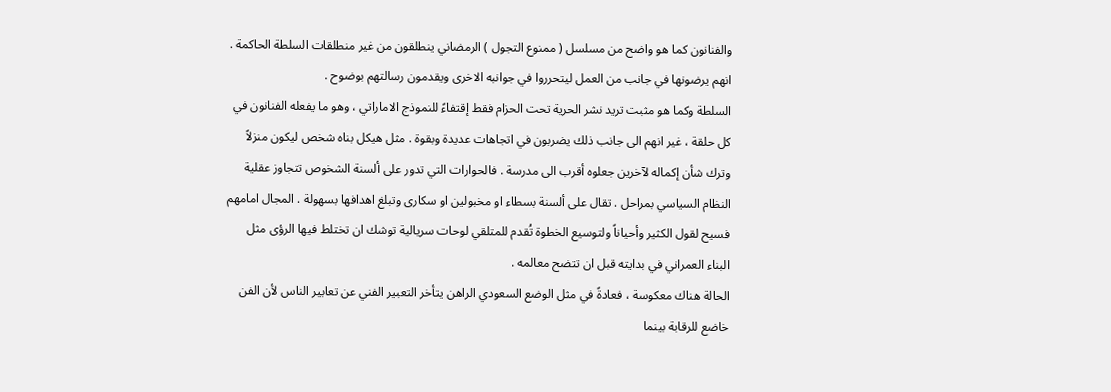والفنانون كما هو واضح من مسلسل ( ممنوع التجول ) الرمضاني ينطلقون من غير منطلقات السلطة الحاكمة . انهم يرضونها في جانب من العمل ليتحرروا في جوانبه الاخرى ويقدمون رسالتهم بوضوح .
السلطة وكما هو مثبت تريد نشر الحرية تحت الحزام فقط إقتفاءً للنموذج الاماراتي ، وهو ما يفعله الفنانون في كل حلقة ، غير انهم الى جانب ذلك يضربون في اتجاهات عديدة وبقوة . مثل هيكل بناه شخص ليكون منزلاً وترك شأن إكماله لآخرين جعلوه أقرب الى مدرسة . فالحوارات التي تدور على ألسنة الشخوص تتجاوز عقلية النظام السياسي بمراحل . تقال على ألسنة بسطاء او مخبولين او سكارى وتبلغ اهدافها بسهولة . المجال امامهم فسيح لقول الكثير وأحياناً ولتوسيع الخطوة تُقدم للمتلقي لوحات سريالية توشك ان تختلط فيها الرؤى مثل البناء العمراني في بدايته قبل ان تتضح معالمه .
الحالة هناك معكوسة ، فعادةً في مثل الوضع السعودي الراهن يتأخر التعبير الفني عن تعابير الناس لأن الفن خاضع للرقابة بينما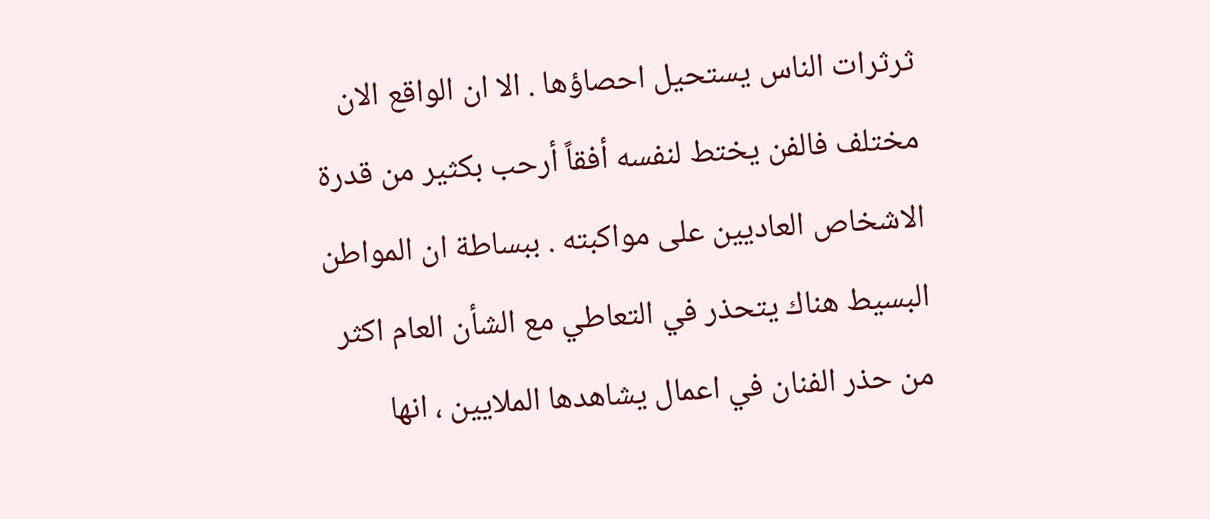ثرثرات الناس يستحيل احصاؤها . الا ان الواقع الان مختلف فالفن يختط لنفسه أفقاً أرحب بكثير من قدرة الاشخاص العاديين على مواكبته . ببساطة ان المواطن البسيط هناك يتحذر في التعاطي مع الشأن العام اكثر من حذر الفنان في اعمال يشاهدها الملايين ، انها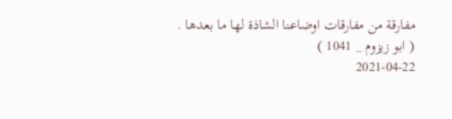مفارقة من مفارقات اوضاعنا الشاذة لها ما بعدها .
( ابو زيزوم _ 1041 )
2021-04-22